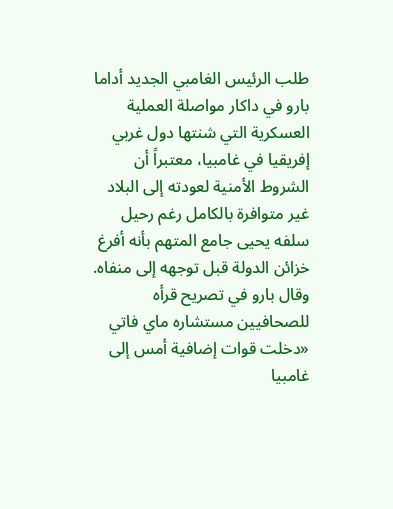طلب الرئيس الغامبي الجديد أداما بارو في داكار مواصلة العملية العسكرية التي شنتها دول غربي إفريقيا في غامبيا، معتبراً أن الشروط الأمنية لعودته إلى البلاد غير متوافرة بالكامل رغم رحيل سلفه يحيى جامع المتهم بأنه أفرغ خزائن الدولة قبل توجهه إلى منفاه.
وقال بارو في تصريح قرأه للصحافيين مستشاره ماي فاتي «دخلت قوات إضافية أمس إلى غامبيا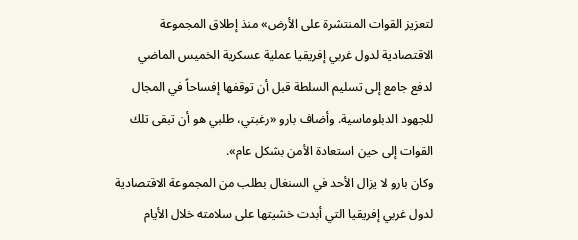لتعزيز القوات المنتشرة على الأرض» منذ إطلاق المجموعة الاقتصادية لدول غربي إفريقيا عملية عسكرية الخميس الماضي لدفع جامع إلى تسليم السلطة قبل أن توقفها إفساحاً في المجال للجهود الدبلوماسية. وأضاف بارو «رغبتي، طلبي هو أن تبقى تلك القوات إلى حين استعادة الأمن بشكل عام».
وكان بارو لا يزال الأحد في السنغال بطلب من المجموعة الاقتصادية لدول غربي إفريقيا التي أبدت خشيتها على سلامته خلال الأيام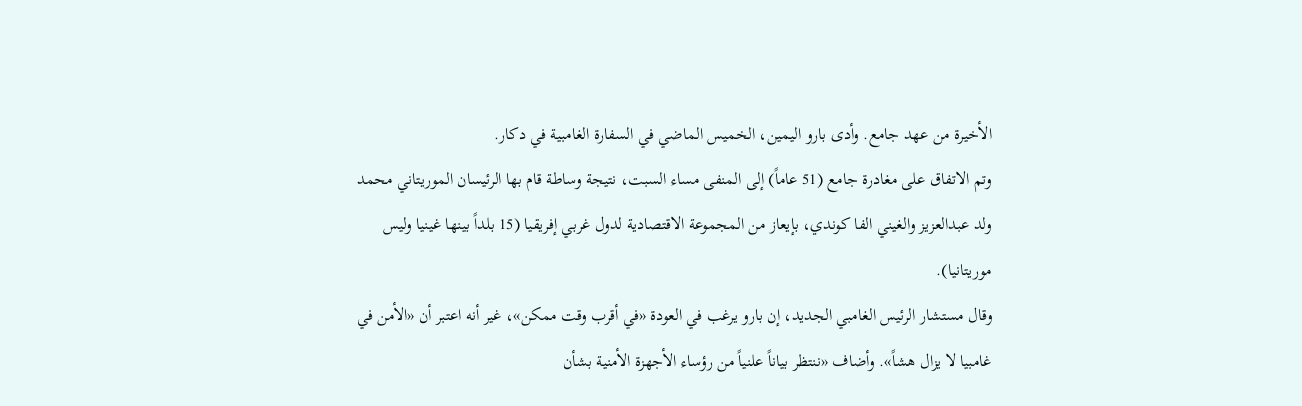الأخيرة من عهد جامع. وأدى بارو اليمين، الخميس الماضي في السفارة الغامبية في دكار.
وتم الاتفاق على مغادرة جامع (51 عاماً) إلى المنفى مساء السبت، نتيجة وساطة قام بها الرئيسان الموريتاني محمد ولد عبدالعزيز والغيني الفا كوندي، بإيعاز من المجموعة الاقتصادية لدول غربي إفريقيا (15 بلداً بينها غينيا وليس موريتانيا).
وقال مستشار الرئيس الغامبي الجديد، إن بارو يرغب في العودة «في أقرب وقت ممكن»، غير أنه اعتبر أن «الأمن في غامبيا لا يزال هشاً». وأضاف «ننتظر بياناً علنياً من رؤساء الأجهزة الأمنية بشأن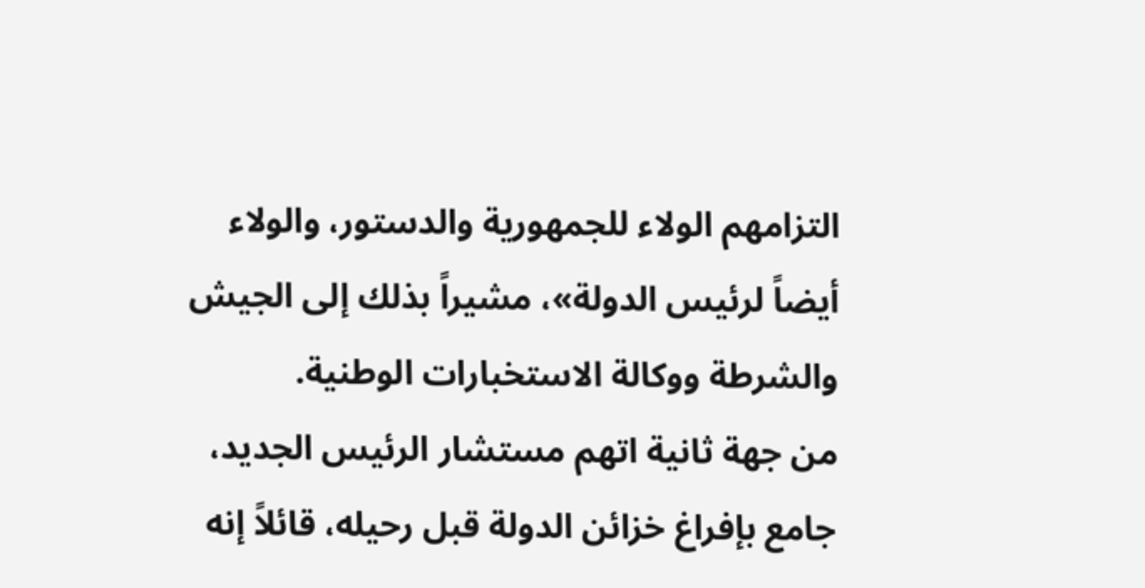التزامهم الولاء للجمهورية والدستور، والولاء أيضاً لرئيس الدولة»، مشيراً بذلك إلى الجيش والشرطة ووكالة الاستخبارات الوطنية.
من جهة ثانية اتهم مستشار الرئيس الجديد، جامع بإفراغ خزائن الدولة قبل رحيله، قائلاً إنه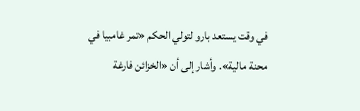في وقت يستعد بارو لتولي الحكم «تمر غامبيا في محنة مالية». وأشار إلى أن «الخزائن فارغة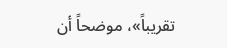تقريباً»، موضحاً أن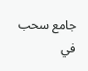جامع سحب في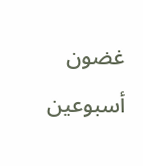غضون أسبوعين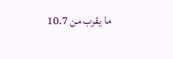ما يقرب من 10.7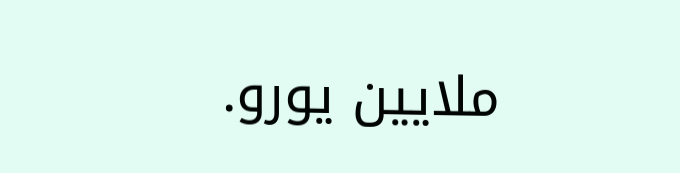ملايين يورو.